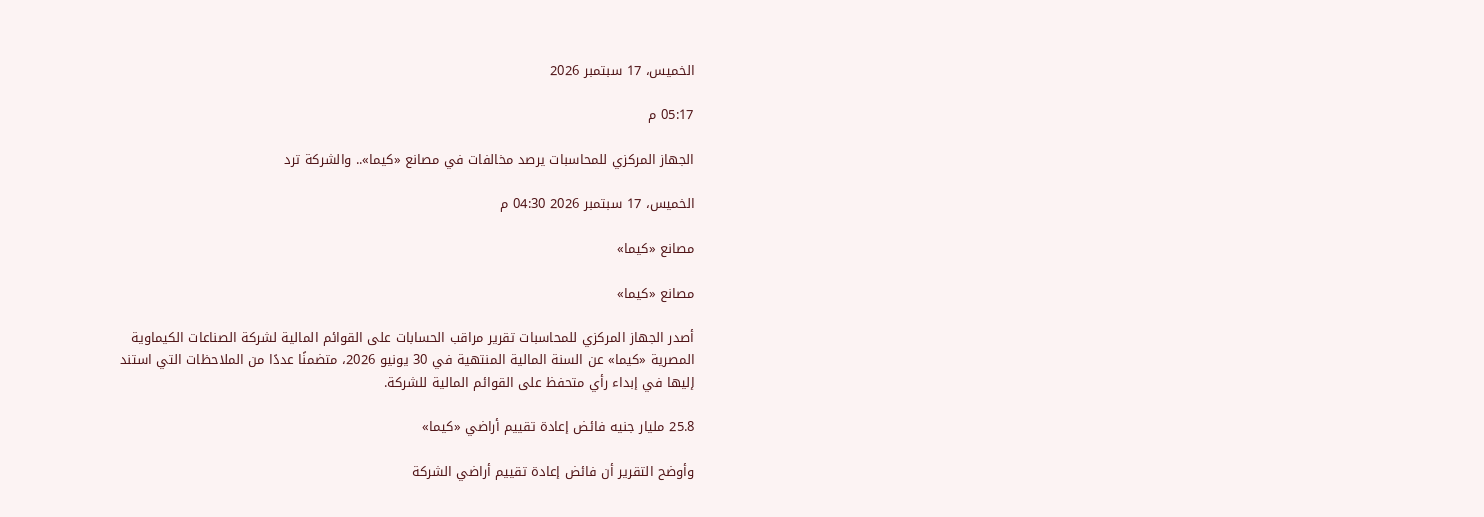الخميس، 17 سبتمبر 2026

05:17 م

الجهاز المركزي للمحاسبات يرصد مخالفات في مصانع «كيما».. والشركة ترد

الخميس، 17 سبتمبر 2026 04:30 م

مصانع «كيما»

مصانع «كيما»

أصدر الجهاز المركزي للمحاسبات تقرير مراقب الحسابات على القوائم المالية لشركة الصناعات الكيماوية المصرية «كيما» عن السنة المالية المنتهية في 30 يونيو 2026، متضمنًا عددًا من الملاحظات التي استند إليها في إبداء رأي متحفظ على القوائم المالية للشركة.

25.8 مليار جنيه فائض إعادة تقييم أراضي «كيما»

وأوضح التقرير أن فائض إعادة تقييم أراضي الشركة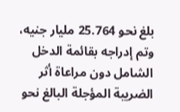بلغ نحو 25.764 مليار جنيه، وتم إدراجه بقائمة الدخل الشامل دون مراعاة أثر الضريبة المؤجلة البالغ نحو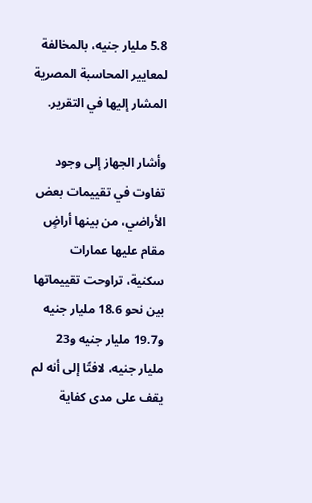5.8 مليار جنيه، بالمخالفة لمعايير المحاسبة المصرية المشار إليها في التقرير.

وأشار الجهاز إلى وجود تفاوت في تقييمات بعض الأراضي، من بينها أراضٍ مقام عليها عمارات سكنية، تراوحت تقييماتها بين نحو 18.6 مليار جنيه و19.7 مليار جنيه و23 مليار جنيه، لافتًا إلى أنه لم يقف على مدى كفاية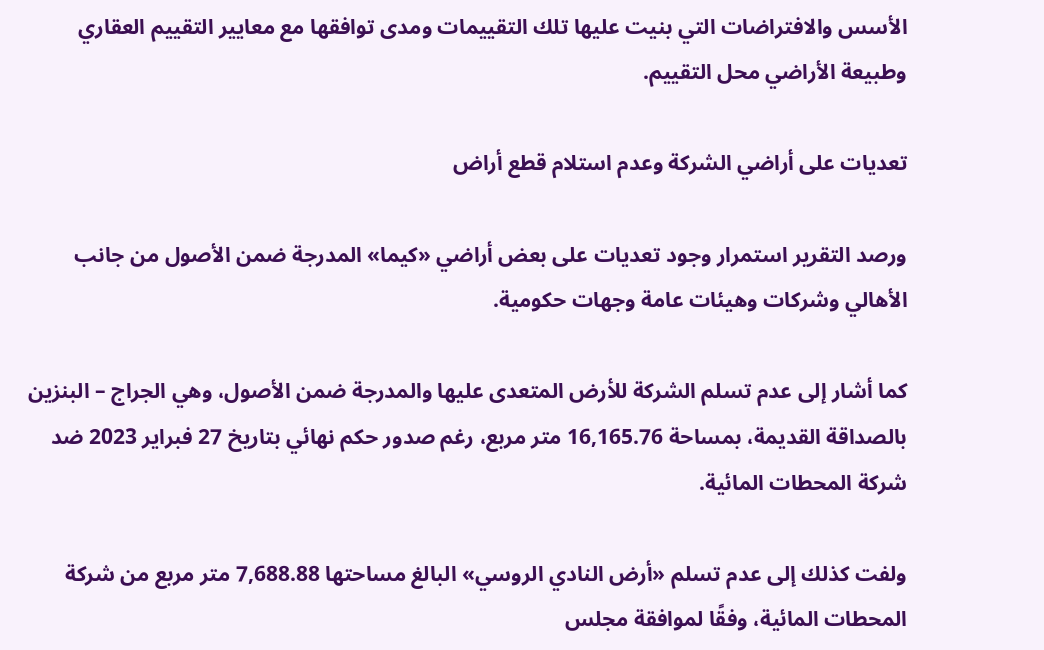الأسس والافتراضات التي بنيت عليها تلك التقييمات ومدى توافقها مع معايير التقييم العقاري وطبيعة الأراضي محل التقييم.

تعديات على أراضي الشركة وعدم استلام قطع أراض

ورصد التقرير استمرار وجود تعديات على بعض أراضي «كيما» المدرجة ضمن الأصول من جانب الأهالي وشركات وهيئات عامة وجهات حكومية.

كما أشار إلى عدم تسلم الشركة للأرض المتعدى عليها والمدرجة ضمن الأصول، وهي الجراج – البنزين بالصداقة القديمة، بمساحة 16,165.76 متر مربع، رغم صدور حكم نهائي بتاريخ 27 فبراير 2023 ضد شركة المحطات المائية.

ولفت كذلك إلى عدم تسلم «أرض النادي الروسي» البالغ مساحتها 7,688.88 متر مربع من شركة المحطات المائية، وفقًا لموافقة مجلس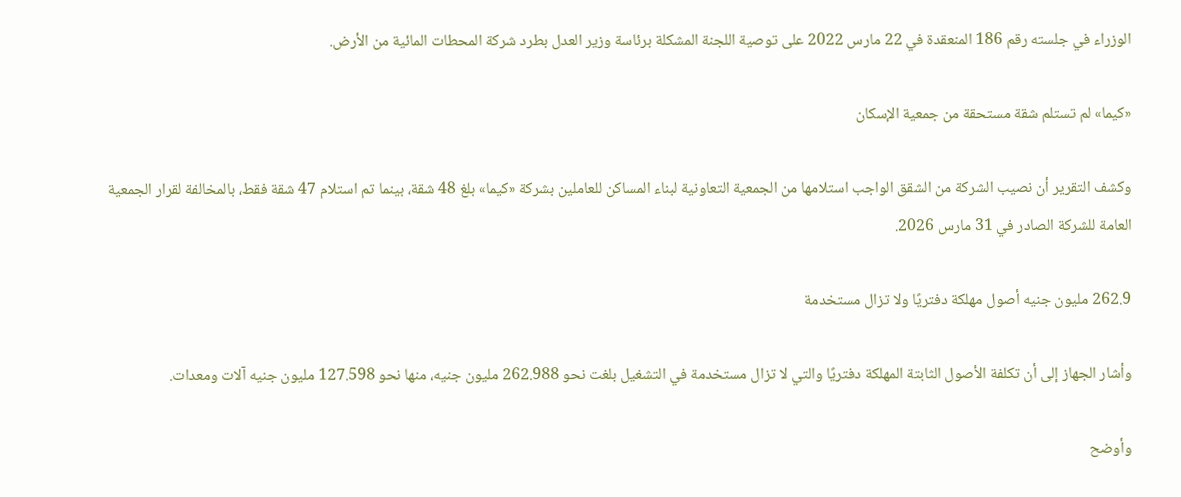الوزراء في جلسته رقم 186 المنعقدة في 22 مارس 2022 على توصية اللجنة المشكلة برئاسة وزير العدل بطرد شركة المحطات المائية من الأرض.

«كيما» لم تستلم شقة مستحقة من جمعية الإسكان

وكشف التقرير أن نصيب الشركة من الشقق الواجب استلامها من الجمعية التعاونية لبناء المساكن للعاملين بشركة «كيما» بلغ 48 شقة، بينما تم استلام 47 شقة فقط، بالمخالفة لقرار الجمعية العامة للشركة الصادر في 31 مارس 2026.

262.9 مليون جنيه أصول مهلكة دفتريًا ولا تزال مستخدمة

وأشار الجهاز إلى أن تكلفة الأصول الثابتة المهلكة دفتريًا والتي لا تزال مستخدمة في التشغيل بلغت نحو 262.988 مليون جنيه، منها نحو 127.598 مليون جنيه آلات ومعدات.

وأوضح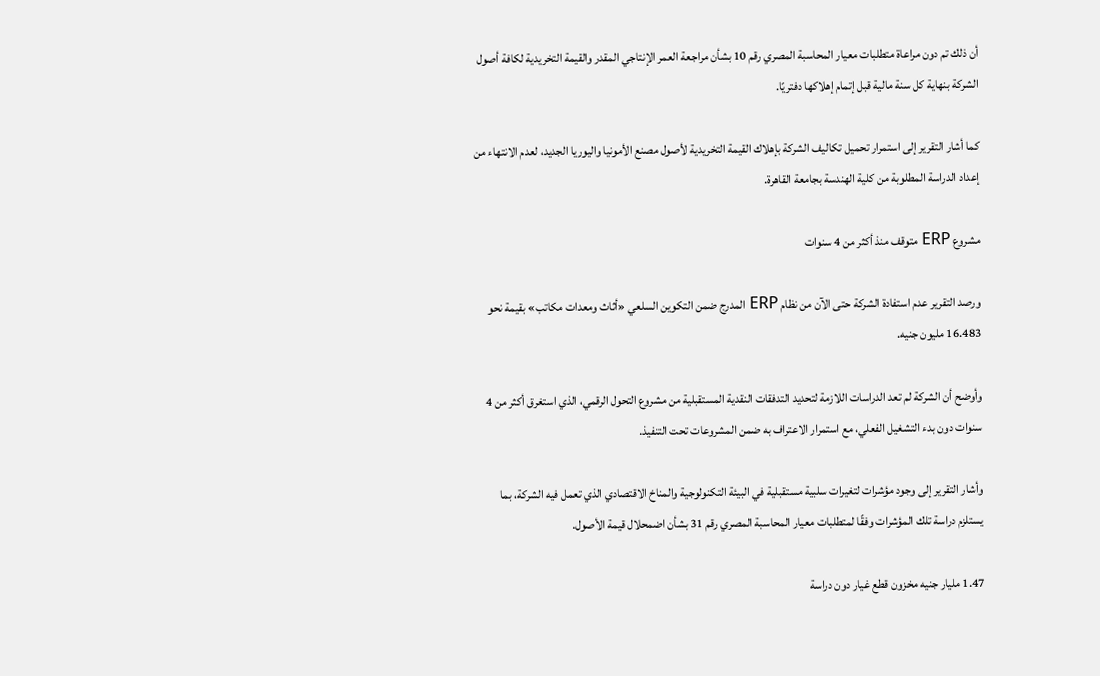أن ذلك تم دون مراعاة متطلبات معيار المحاسبة المصري رقم 10 بشأن مراجعة العمر الإنتاجي المقدر والقيمة التخريدية لكافة أصول الشركة بنهاية كل سنة مالية قبل إتمام إهلاكها دفتريًا.

كما أشار التقرير إلى استمرار تحميل تكاليف الشركة بإهلاك القيمة التخريدية لأصول مصنع الأمونيا واليوريا الجديد، لعدم الانتهاء من إعداد الدراسة المطلوبة من كلية الهندسة بجامعة القاهرة.

مشروع ERP متوقف منذ أكثر من 4 سنوات

ورصد التقرير عدم استفادة الشركة حتى الآن من نظام ERP المدرج ضمن التكوين السلعي «أثاث ومعدات مكاتب» بقيمة نحو 16.483 مليون جنيه.

وأوضح أن الشركة لم تعد الدراسات اللازمة لتحديد التدفقات النقدية المستقبلية من مشروع التحول الرقمي، الذي استغرق أكثر من 4 سنوات دون بدء التشغيل الفعلي، مع استمرار الاعتراف به ضمن المشروعات تحت التنفيذ.

وأشار التقرير إلى وجود مؤشرات لتغيرات سلبية مستقبلية في البيئة التكنولوجية والمناخ الاقتصادي الذي تعمل فيه الشركة، بما يستلزم دراسة تلك المؤشرات وفقًا لمتطلبات معيار المحاسبة المصري رقم 31 بشأن اضمحلال قيمة الأصول.

1.47 مليار جنيه مخزون قطع غيار دون دراسة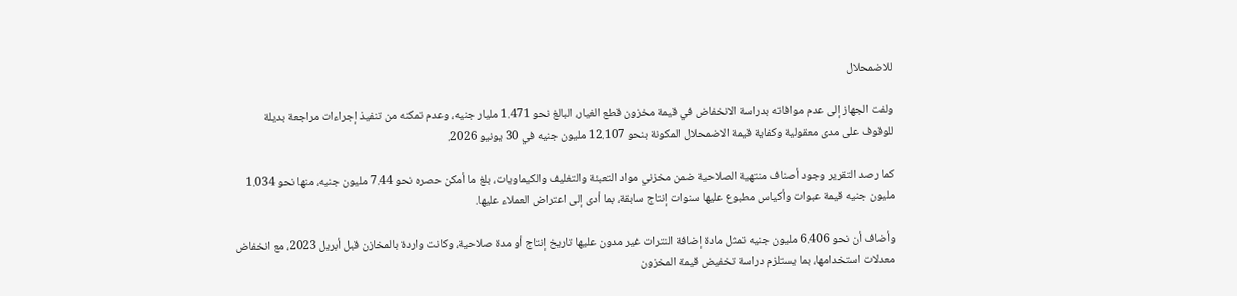للاضمحلال

ولفت الجهاز إلى عدم موافاته بدراسة الانخفاض في قيمة مخزون قطع الغيار، البالغ نحو 1.471 مليار جنيه، وعدم تمكنه من تنفيذ إجراءات مراجعة بديلة للوقوف على مدى معقولية وكفاية قيمة الاضمحلال المكونة بنحو 12.107 مليون جنيه في 30 يونيو 2026.

كما رصد التقرير وجود أصناف منتهية الصلاحية ضمن مخزني مواد التعبئة والتغليف والكيماويات، بلغ ما أمكن حصره نحو 7.44 مليون جنيه، منها نحو 1.034 مليون جنيه قيمة عبوات وأكياس مطبوع عليها سنوات إنتاج سابقة، بما أدى إلى اعتراض العملاء عليها.

وأضاف أن نحو 6.406 مليون جنيه تمثل مادة إضافة النترات غير مدون عليها تاريخ إنتاج أو مدة صلاحية، وكانت واردة بالمخازن قبل أبريل 2023، مع انخفاض معدلات استخدامها، بما يستلزم دراسة تخفيض قيمة المخزون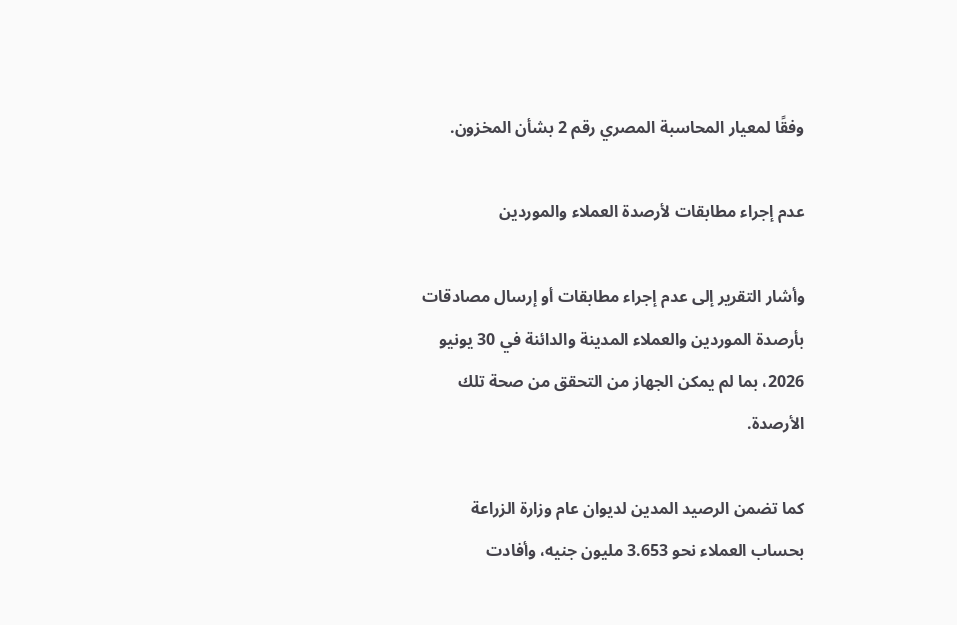وفقًا لمعيار المحاسبة المصري رقم 2 بشأن المخزون.

عدم إجراء مطابقات لأرصدة العملاء والموردين

وأشار التقرير إلى عدم إجراء مطابقات أو إرسال مصادقات بأرصدة الموردين والعملاء المدينة والدائنة في 30 يونيو 2026، بما لم يمكن الجهاز من التحقق من صحة تلك الأرصدة.

كما تضمن الرصيد المدين لديوان عام وزارة الزراعة بحساب العملاء نحو 3.653 مليون جنيه، وأفادت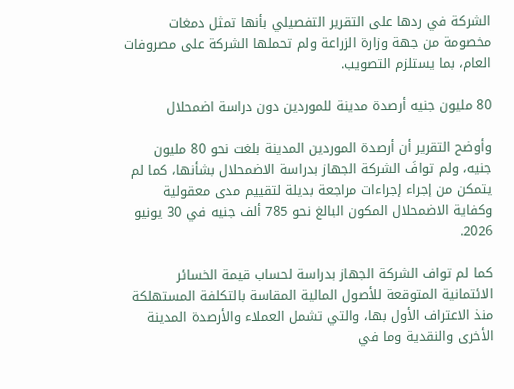الشركة في ردها على التقرير التفصيلي بأنها تمثل دمغات مخصومة من جهة وزارة الزراعة ولم تحملها الشركة على مصروفات العام، بما يستلزم التصويب.

80 مليون جنيه أرصدة مدينة للموردين دون دراسة اضمحلال

وأوضح التقرير أن أرصدة الموردين المدينة بلغت نحو 80 مليون جنيه، ولم توافَ الشركة الجهاز بدراسة الاضمحلال بشأنها، كما لم يتمكن من إجراء إجراءات مراجعة بديلة لتقييم مدى معقولية وكفاية الاضمحلال المكون البالغ نحو 785 ألف جنيه في 30 يونيو 2026.

كما لم تواف الشركة الجهاز بدراسة لحساب قيمة الخسائر الائتمانية المتوقعة للأصول المالية المقاسة بالتكلفة المستهلكة منذ الاعتراف الأول بها، والتي تشمل العملاء والأرصدة المدينة الأخرى والنقدية وما في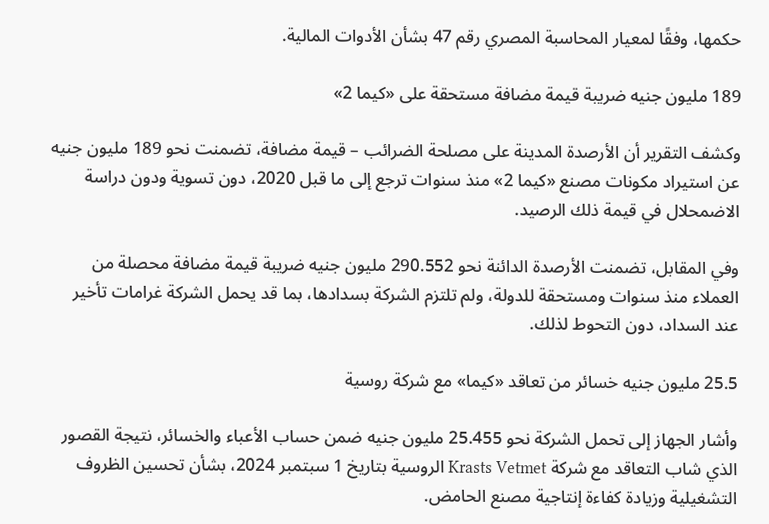حكمها، وفقًا لمعيار المحاسبة المصري رقم 47 بشأن الأدوات المالية.

189 مليون جنيه ضريبة قيمة مضافة مستحقة على «كيما 2»

وكشف التقرير أن الأرصدة المدينة على مصلحة الضرائب – قيمة مضافة، تضمنت نحو 189 مليون جنيه عن استيراد مكونات مصنع «كيما 2» منذ سنوات ترجع إلى ما قبل 2020، دون تسوية ودون دراسة الاضمحلال في قيمة ذلك الرصيد.

وفي المقابل، تضمنت الأرصدة الدائنة نحو 290.552 مليون جنيه ضريبة قيمة مضافة محصلة من العملاء منذ سنوات ومستحقة للدولة، ولم تلتزم الشركة بسدادها، بما قد يحمل الشركة غرامات تأخير عند السداد، دون التحوط لذلك.

25.5 مليون جنيه خسائر من تعاقد «كيما» مع شركة روسية

وأشار الجهاز إلى تحمل الشركة نحو 25.455 مليون جنيه ضمن حساب الأعباء والخسائر، نتيجة القصور الذي شاب التعاقد مع شركة Krasts Vetmet الروسية بتاريخ 1 سبتمبر 2024، بشأن تحسين الظروف التشغيلية وزيادة كفاءة إنتاجية مصنع الحامض.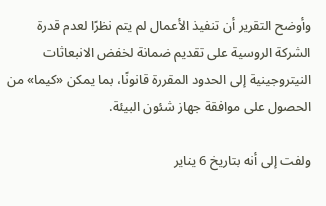وأوضح التقرير أن تنفيذ الأعمال لم يتم نظرًا لعدم قدرة الشركة الروسية على تقديم ضمانة لخفض الانبعاثات النيتروجينية إلى الحدود المقررة قانونًا، بما يمكن «كيما» من الحصول على موافقة جهاز شئون البيئة.

ولفت إلى أنه بتاريخ 6 يناير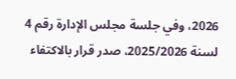2026، وفي جلسة مجلس الإدارة رقم 4 لسنة 2025/2026، صدر قرار بالاكتفاء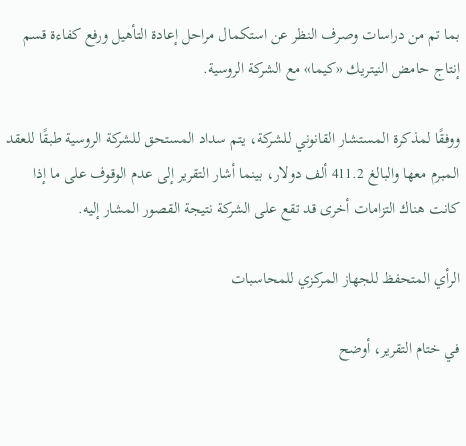بما تم من دراسات وصرف النظر عن استكمال مراحل إعادة التأهيل ورفع كفاءة قسم إنتاج حامض النيتريك «كيما» مع الشركة الروسية.

ووفقًا لمذكرة المستشار القانوني للشركة، يتم سداد المستحق للشركة الروسية طبقًا للعقد المبرم معها والبالغ 411.2 ألف دولار، بينما أشار التقرير إلى عدم الوقوف على ما إذا كانت هناك التزامات أخرى قد تقع على الشركة نتيجة القصور المشار إليه.

الرأي المتحفظ للجهاز المركزي للمحاسبات

في ختام التقرير، أوضح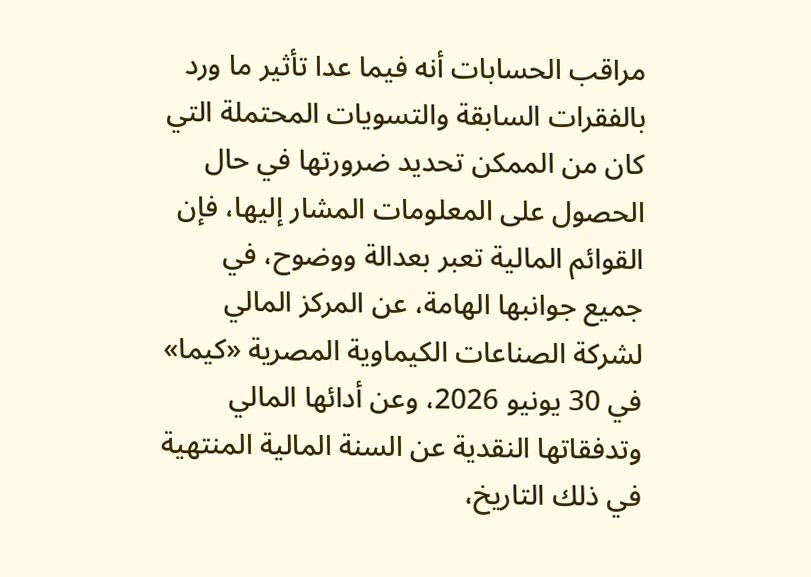مراقب الحسابات أنه فيما عدا تأثير ما ورد بالفقرات السابقة والتسويات المحتملة التي كان من الممكن تحديد ضرورتها في حال الحصول على المعلومات المشار إليها، فإن القوائم المالية تعبر بعدالة ووضوح، في جميع جوانبها الهامة، عن المركز المالي لشركة الصناعات الكيماوية المصرية «كيما» في 30 يونيو 2026، وعن أدائها المالي وتدفقاتها النقدية عن السنة المالية المنتهية في ذلك التاريخ،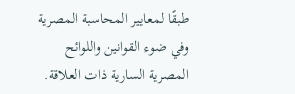طبقًا لمعايير المحاسبة المصرية وفي ضوء القوانين واللوائح المصرية السارية ذات العلاقة.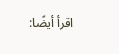اقرأ أيضًا: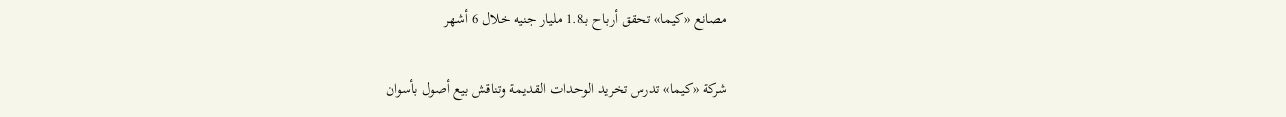مصانع «كيما» تحقق أرباح بـ1.8 مليار جنيه خلال 6 أشهر

شركة «كيما» تدرس تخريد الوحدات القديمة وتناقش بيع أصول بأسوان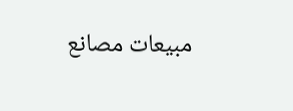مبيعات مصانع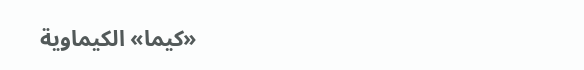«كيما» الكيماوية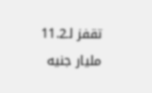تقفز لـ11.2 مليار جنيه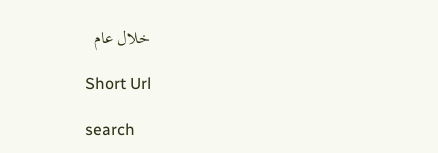خلال عام

Short Url

search